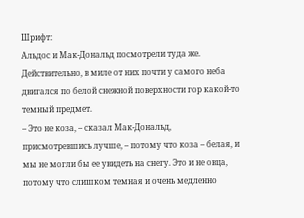Шрифт:
Альдос и Мак-Дональд посмотрели туда же. Действительно, в миле от них почти у самого неба двигался по белой снежной поверхности гор какой-то темный предмет.
– Это не коза, – сказал Мак-Дональд, присмотревшись лучше, – потому что коза – белая, и мы не могли бы ее увидеть на снегу. Это и не овца, потому что слишком темная и очень медленно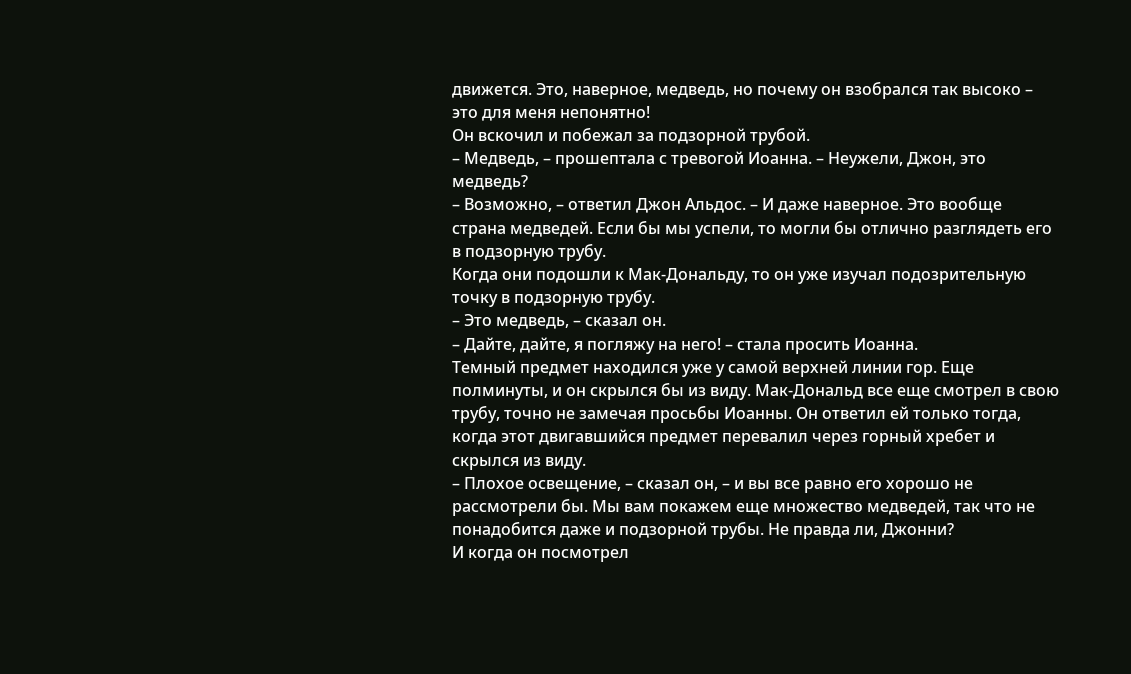движется. Это, наверное, медведь, но почему он взобрался так высоко – это для меня непонятно!
Он вскочил и побежал за подзорной трубой.
– Медведь, – прошептала с тревогой Иоанна. – Неужели, Джон, это медведь?
– Возможно, – ответил Джон Альдос. – И даже наверное. Это вообще страна медведей. Если бы мы успели, то могли бы отлично разглядеть его в подзорную трубу.
Когда они подошли к Мак-Дональду, то он уже изучал подозрительную точку в подзорную трубу.
– Это медведь, – сказал он.
– Дайте, дайте, я погляжу на него! – стала просить Иоанна.
Темный предмет находился уже у самой верхней линии гор. Еще полминуты, и он скрылся бы из виду. Мак-Дональд все еще смотрел в свою трубу, точно не замечая просьбы Иоанны. Он ответил ей только тогда, когда этот двигавшийся предмет перевалил через горный хребет и скрылся из виду.
– Плохое освещение, – сказал он, – и вы все равно его хорошо не рассмотрели бы. Мы вам покажем еще множество медведей, так что не понадобится даже и подзорной трубы. Не правда ли, Джонни?
И когда он посмотрел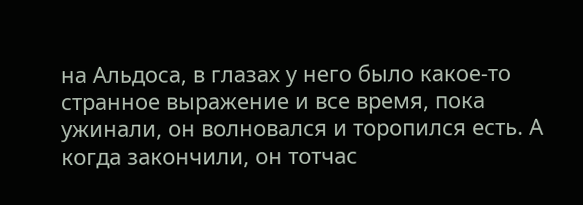на Альдоса, в глазах у него было какое-то странное выражение и все время, пока ужинали, он волновался и торопился есть. А когда закончили, он тотчас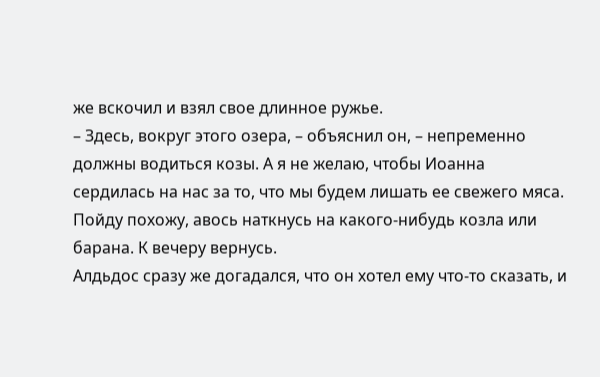же вскочил и взял свое длинное ружье.
– Здесь, вокруг этого озера, – объяснил он, – непременно должны водиться козы. А я не желаю, чтобы Иоанна сердилась на нас за то, что мы будем лишать ее свежего мяса. Пойду похожу, авось наткнусь на какого-нибудь козла или барана. К вечеру вернусь.
Алдьдос сразу же догадался, что он хотел ему что-то сказать, и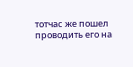тотчас же пошел проводить его на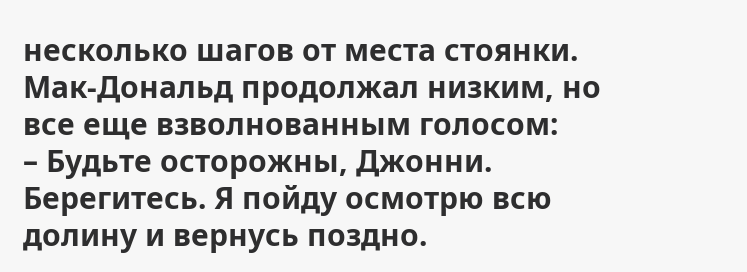несколько шагов от места стоянки.
Мак-Дональд продолжал низким, но все еще взволнованным голосом:
– Будьте осторожны, Джонни. Берегитесь. Я пойду осмотрю всю долину и вернусь поздно.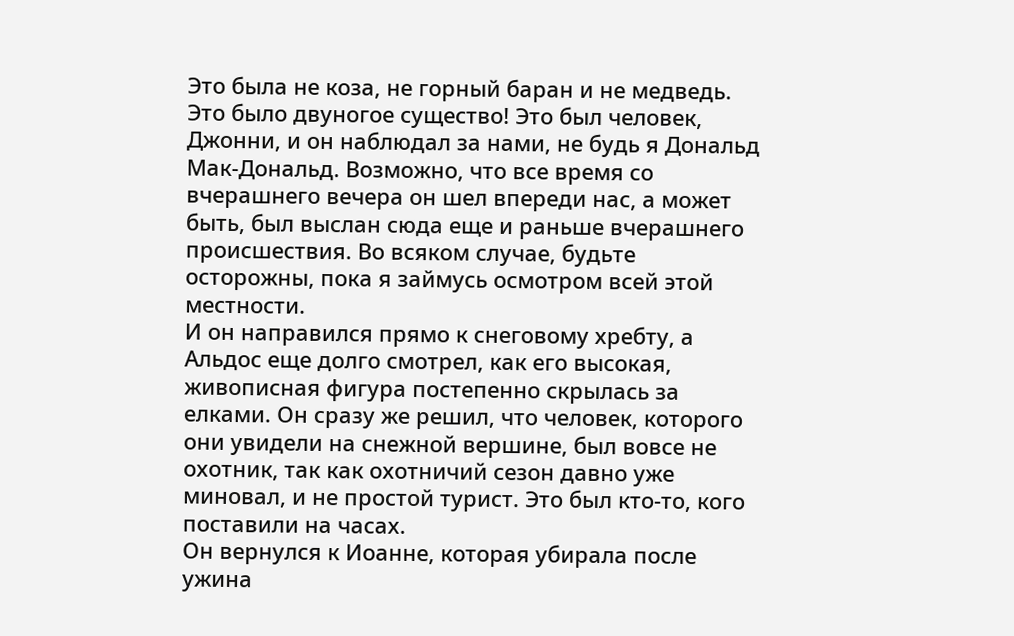Это была не коза, не горный баран и не медведь. Это было двуногое существо! Это был человек, Джонни, и он наблюдал за нами, не будь я Дональд Мак-Дональд. Возможно, что все время со вчерашнего вечера он шел впереди нас, а может быть, был выслан сюда еще и раньше вчерашнего происшествия. Во всяком случае, будьте осторожны, пока я займусь осмотром всей этой местности.
И он направился прямо к снеговому хребту, а Альдос еще долго смотрел, как его высокая, живописная фигура постепенно скрылась за елками. Он сразу же решил, что человек, которого они увидели на снежной вершине, был вовсе не охотник, так как охотничий сезон давно уже миновал, и не простой турист. Это был кто-то, кого поставили на часах.
Он вернулся к Иоанне, которая убирала после ужина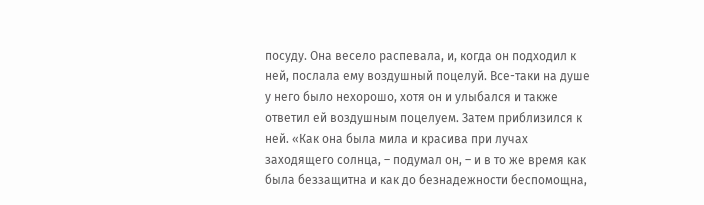посуду. Она весело распевала, и, когда он подходил к ней, послала ему воздушный поцелуй. Все-таки на душе у него было нехорошо, хотя он и улыбался и также ответил ей воздушным поцелуем. Затем приблизился к ней. «Как она была мила и красива при лучах заходящего солнца, – подумал он, – и в то же время как была беззащитна и как до безнадежности беспомощна,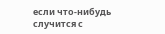если что-нибудь случится с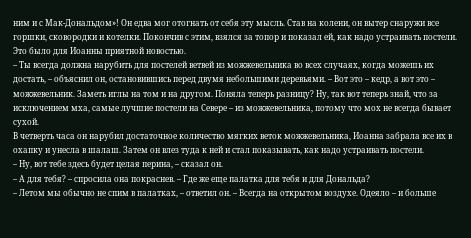ним и с Мак-Дональдом»! Он едва мог отогнать от себя эту мысль. Став на колени, он вытер снаружи все горшки, сковородки и котелки. Покончив с этим, взялся за топор и показал ей, как надо устраивать постели. Это было для Иоанны приятной новостью.
– Ты всегда должна нарубить для постелей ветвей из можжевельника во всех случаях, когда можешь их достать, – объяснил он, остановившись перед двумя небольшими деревьями. – Вот это – кедр, а вот это – можжевельник. Заметь иглы на том и на другом. Поняла теперь разницу? Ну, так вот теперь знай, что за исключением мха, самые лучшие постели на Севере – из можжевельника, потому что мох не всегда бывает сухой.
В четверть часа он нарубил достаточное количество мягких веток можжевельника, Иоанна забрала все их в охапку и унесла в шалаш. Затем он влез туда к ней и стал показывать, как надо устраивать постели.
– Ну, вот тебе здесь будет целая перина, – сказал он.
– А для тебя? – спросила она покраснев. – Где же еще палатка для тебя и для Дональда?
– Летом мы обычно не спим в палатках, – ответил он. – Всегда на открытом воздухе. Одеяло – и больше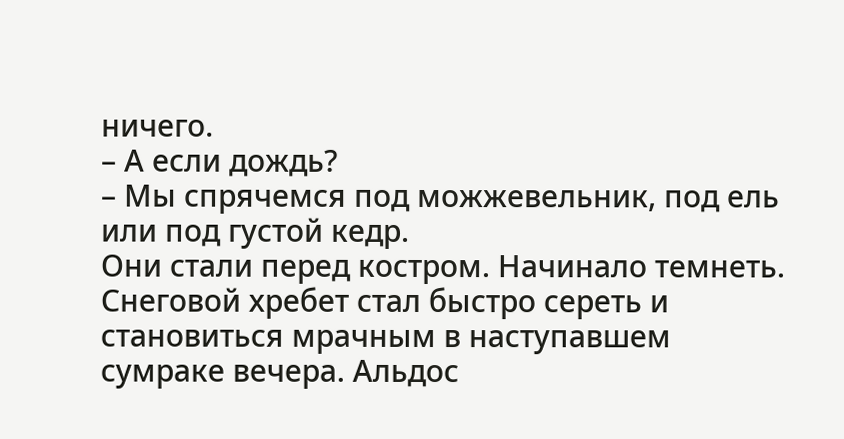ничего.
– А если дождь?
– Мы спрячемся под можжевельник, под ель или под густой кедр.
Они стали перед костром. Начинало темнеть. Снеговой хребет стал быстро сереть и становиться мрачным в наступавшем сумраке вечера. Альдос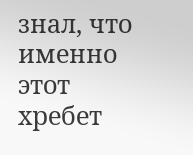знал, что именно этот хребет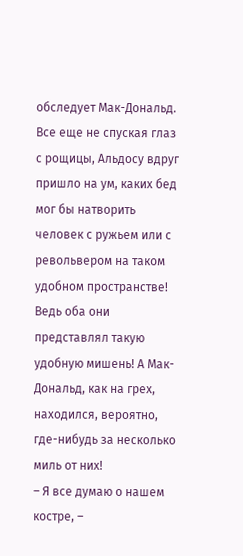обследует Мак-Дональд.
Все еще не спуская глаз с рощицы, Альдосу вдруг пришло на ум, каких бед мог бы натворить человек с ружьем или с револьвером на таком удобном пространстве! Ведь оба они представлял такую удобную мишень! А Мак-Дональд, как на грех, находился, вероятно, где-нибудь за несколько миль от них!
– Я все думаю о нашем костре, –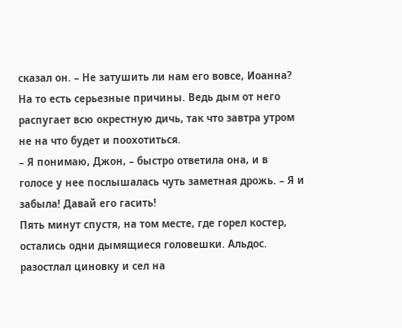сказал он. – Не затушить ли нам его вовсе, Иоанна? На то есть серьезные причины. Ведь дым от него распугает всю окрестную дичь, так что завтра утром не на что будет и поохотиться.
– Я понимаю, Джон, – быстро ответила она, и в голосе у нее послышалась чуть заметная дрожь. – Я и забыла! Давай его гасить!
Пять минут спустя, на том месте, где горел костер, остались одни дымящиеся головешки. Альдос. разостлал циновку и сел на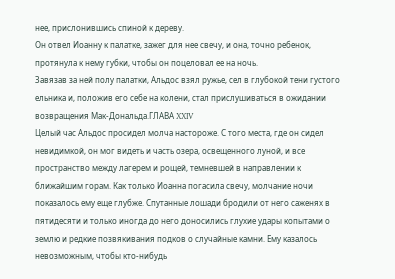нее, прислонившись спиной к дереву.
Он отвел Иоанну к палатке, зажег для нее свечу, и она, точно ребенок, протянула к нему губки, чтобы он поцеловал ее на ночь.
Завязав за ней полу палатки, Альдос взял ружье, сел в глубокой тени густого ельника и, положив его себе на колени, стал прислушиваться в ожидании возвращения Мак-Дональда.ГЛАВА XXIV
Целый час Альдос просидел молча настороже. С того места, где он сидел невидимкой, он мог видеть и часть озера, освещенного луной, и все пространство между лагерем и рощей, темневшей в направлении к ближайшим горам. Как только Иоанна погасила свечу, молчание ночи показалось ему еще глубже. Спутанные лошади бродили от него саженях в пятидесяти и только иногда до него доносились глухие удары копытами о землю и редкие позвякивания подков о случайные камни. Ему казалось невозможным, чтобы кто-нибудь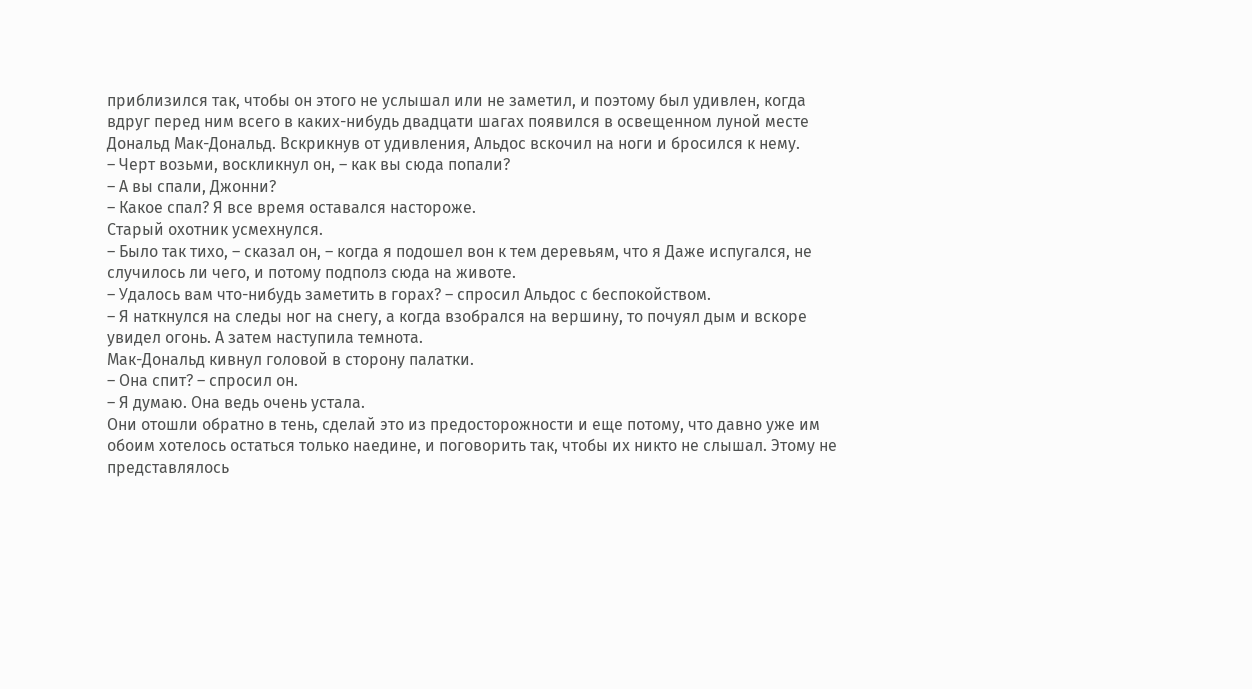приблизился так, чтобы он этого не услышал или не заметил, и поэтому был удивлен, когда вдруг перед ним всего в каких-нибудь двадцати шагах появился в освещенном луной месте Дональд Мак-Дональд. Вскрикнув от удивления, Альдос вскочил на ноги и бросился к нему.
– Черт возьми, воскликнул он, – как вы сюда попали?
– А вы спали, Джонни?
– Какое спал? Я все время оставался настороже.
Старый охотник усмехнулся.
– Было так тихо, – сказал он, – когда я подошел вон к тем деревьям, что я Даже испугался, не случилось ли чего, и потому подполз сюда на животе.
– Удалось вам что-нибудь заметить в горах? – спросил Альдос с беспокойством.
– Я наткнулся на следы ног на снегу, а когда взобрался на вершину, то почуял дым и вскоре увидел огонь. А затем наступила темнота.
Мак-Дональд кивнул головой в сторону палатки.
– Она спит? – спросил он.
– Я думаю. Она ведь очень устала.
Они отошли обратно в тень, сделай это из предосторожности и еще потому, что давно уже им обоим хотелось остаться только наедине, и поговорить так, чтобы их никто не слышал. Этому не представлялось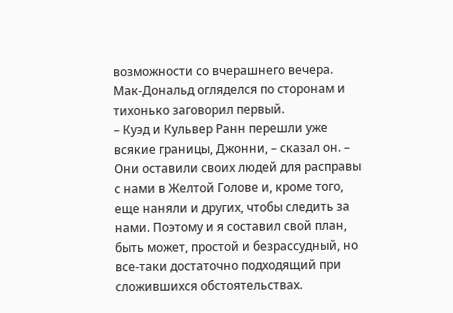возможности со вчерашнего вечера.
Мак-Дональд огляделся по сторонам и тихонько заговорил первый.
– Куэд и Кульвер Ранн перешли уже всякие границы, Джонни, – сказал он. – Они оставили своих людей для расправы с нами в Желтой Голове и, кроме того, еще наняли и других, чтобы следить за нами. Поэтому и я составил свой план, быть может, простой и безрассудный, но все-таки достаточно подходящий при сложившихся обстоятельствах.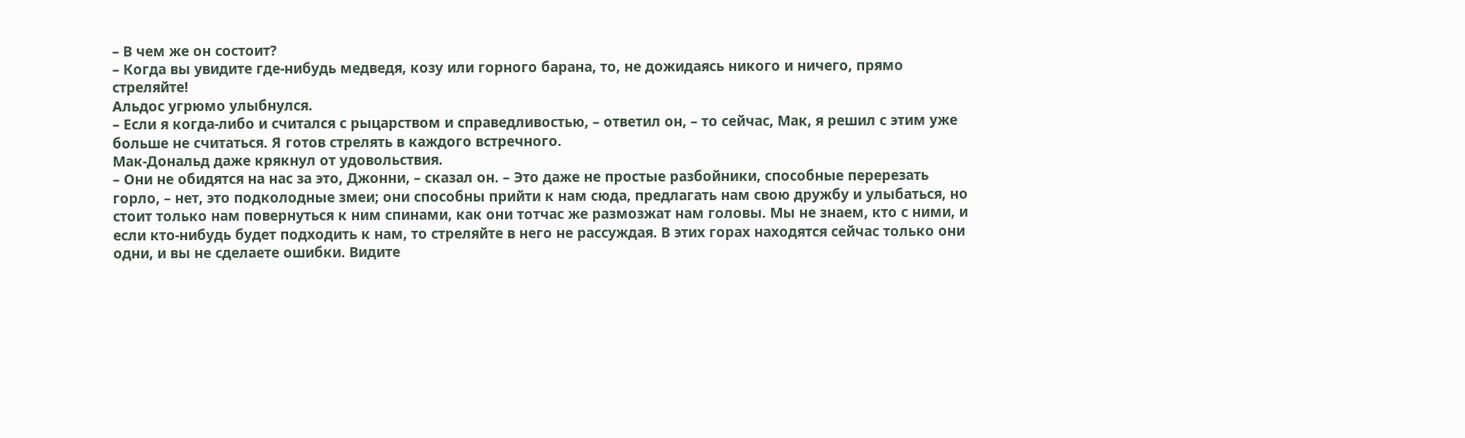– В чем же он состоит?
– Когда вы увидите где-нибудь медведя, козу или горного барана, то, не дожидаясь никого и ничего, прямо стреляйте!
Альдос угрюмо улыбнулся.
– Если я когда-либо и считался с рыцарством и справедливостью, – ответил он, – то сейчас, Мак, я решил с этим уже больше не считаться. Я готов стрелять в каждого встречного.
Мак-Дональд даже крякнул от удовольствия.
– Они не обидятся на нас за это, Джонни, – сказал он. – Это даже не простые разбойники, способные перерезать горло, – нет, это подколодные змеи; они способны прийти к нам сюда, предлагать нам свою дружбу и улыбаться, но стоит только нам повернуться к ним спинами, как они тотчас же размозжат нам головы. Мы не знаем, кто с ними, и если кто-нибудь будет подходить к нам, то стреляйте в него не рассуждая. В этих горах находятся сейчас только они одни, и вы не сделаете ошибки. Видите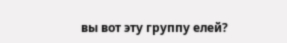вы вот эту группу елей?